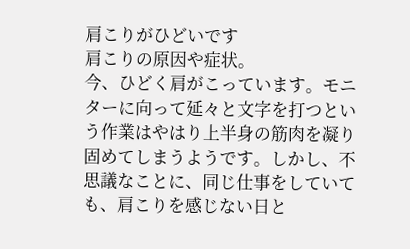肩こりがひどいです
肩こりの原因や症状。
今、ひどく肩がこっています。モニターに向って延々と文字を打つという作業はやはり上半身の筋肉を凝り固めてしまうようです。しかし、不思議なことに、同じ仕事をしていても、肩こりを感じない日と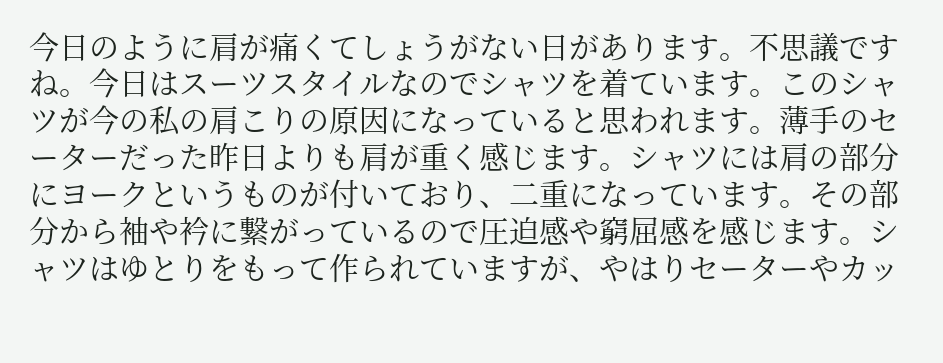今日のように肩が痛くてしょうがない日があります。不思議ですね。今日はスーツスタイルなのでシャツを着ています。このシャツが今の私の肩こりの原因になっていると思われます。薄手のセーターだった昨日よりも肩が重く感じます。シャツには肩の部分にヨークというものが付いており、二重になっています。その部分から袖や衿に繋がっているので圧迫感や窮屈感を感じます。シャツはゆとりをもって作られていますが、やはりセーターやカッ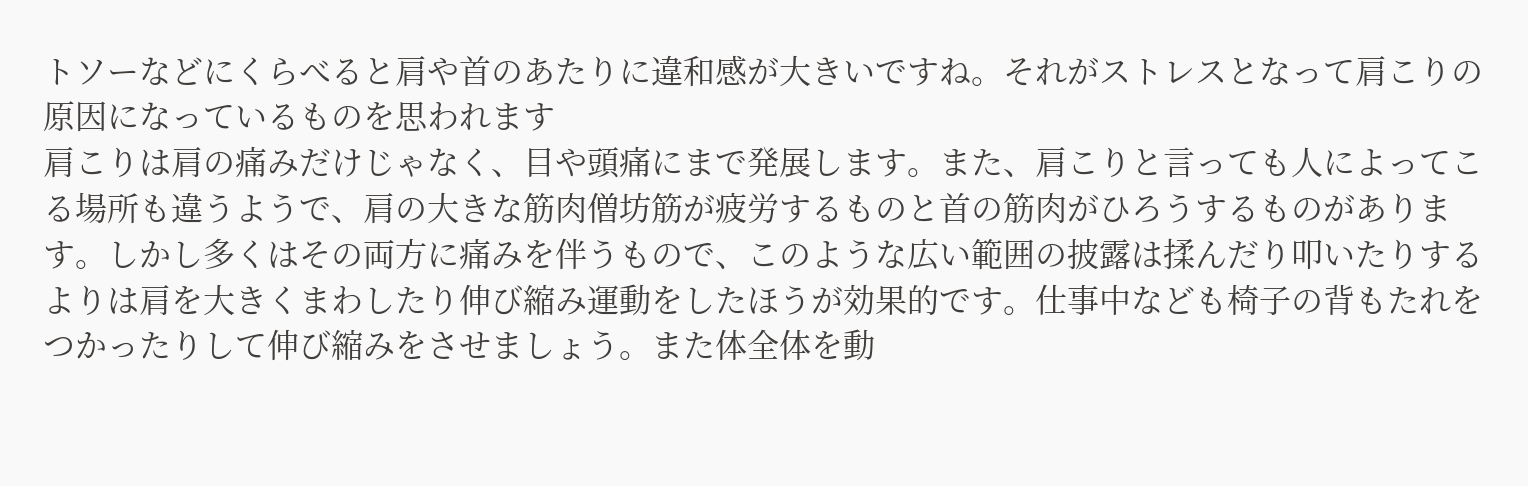トソーなどにくらべると肩や首のあたりに違和感が大きいですね。それがストレスとなって肩こりの原因になっているものを思われます
肩こりは肩の痛みだけじゃなく、目や頭痛にまで発展します。また、肩こりと言っても人によってこる場所も違うようで、肩の大きな筋肉僧坊筋が疲労するものと首の筋肉がひろうするものがあります。しかし多くはその両方に痛みを伴うもので、このような広い範囲の披露は揉んだり叩いたりするよりは肩を大きくまわしたり伸び縮み運動をしたほうが効果的です。仕事中なども椅子の背もたれをつかったりして伸び縮みをさせましょう。また体全体を動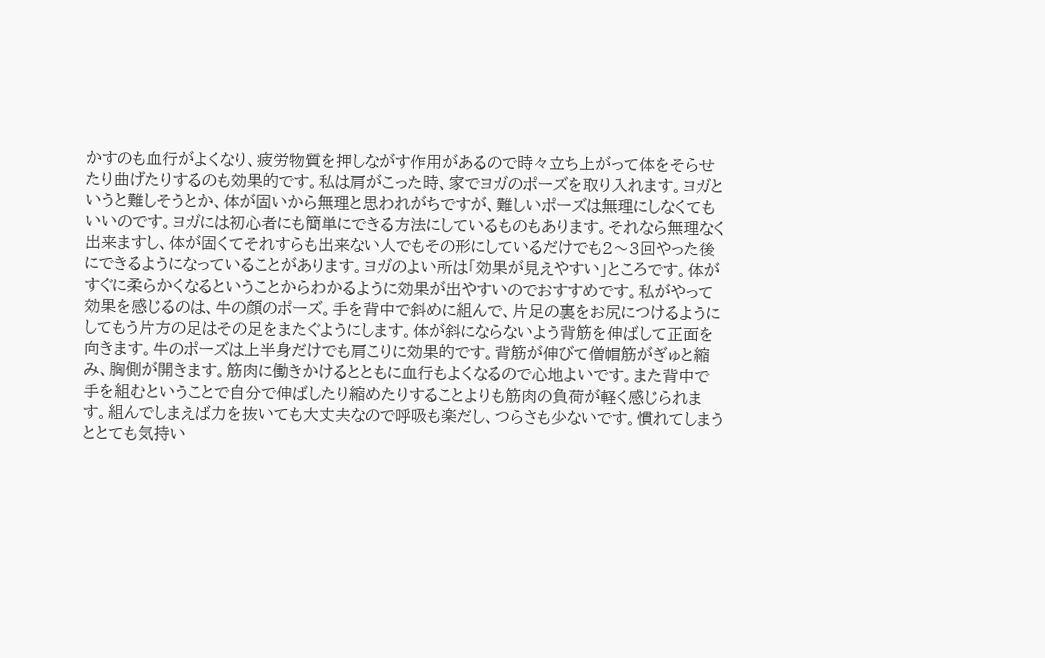かすのも血行がよくなり、疲労物質を押しながす作用があるので時々立ち上がって体をそらせたり曲げたりするのも効果的です。私は肩がこった時、家でヨガのポーズを取り入れます。ヨガというと難しそうとか、体が固いから無理と思われがちですが、難しいポーズは無理にしなくてもいいのです。ヨガには初心者にも簡単にできる方法にしているものもあります。それなら無理なく出来ますし、体が固くてそれすらも出来ない人でもその形にしているだけでも2〜3回やった後にできるようになっていることがあります。ヨガのよい所は「効果が見えやすい」ところです。体がすぐに柔らかくなるということからわかるように効果が出やすいのでおすすめです。私がやって効果を感じるのは、牛の顔のポーズ。手を背中で斜めに組んで、片足の裏をお尻につけるようにしてもう片方の足はその足をまたぐようにします。体が斜にならないよう背筋を伸ばして正面を向きます。牛のポーズは上半身だけでも肩こりに効果的です。背筋が伸びて僧帽筋がぎゅと縮み、胸側が開きます。筋肉に働きかけるとともに血行もよくなるので心地よいです。また背中で手を組むということで自分で伸ばしたり縮めたりすることよりも筋肉の負荷が軽く感じられます。組んでしまえば力を抜いても大丈夫なので呼吸も楽だし、つらさも少ないです。慣れてしまうととても気持い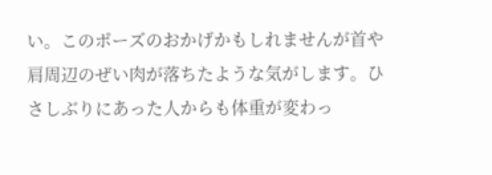い。このポーズのおかげかもしれませんが首や肩周辺のぜい肉が落ちたような気がします。ひさしぶりにあった人からも体重が変わっ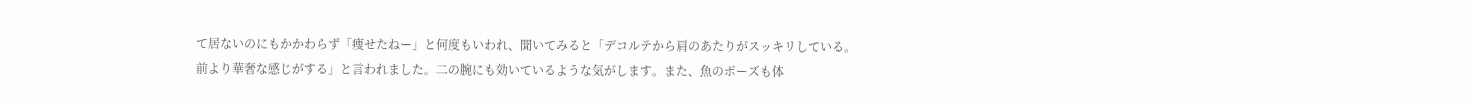て居ないのにもかかわらず「痩せたねー」と何度もいわれ、聞いてみると「デコルテから肩のあたりがスッキリしている。前より華奢な感じがする」と言われました。二の腕にも効いているような気がします。また、魚のポーズも体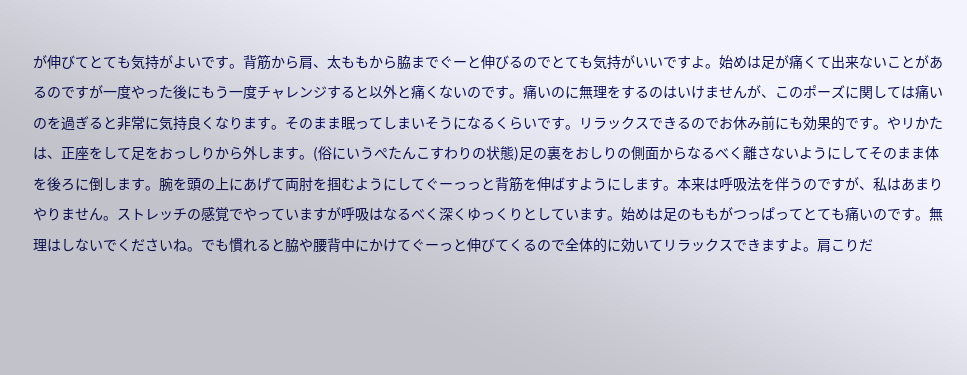が伸びてとても気持がよいです。背筋から肩、太ももから脇までぐーと伸びるのでとても気持がいいですよ。始めは足が痛くて出来ないことがあるのですが一度やった後にもう一度チャレンジすると以外と痛くないのです。痛いのに無理をするのはいけませんが、このポーズに関しては痛いのを過ぎると非常に気持良くなります。そのまま眠ってしまいそうになるくらいです。リラックスできるのでお休み前にも効果的です。やリかたは、正座をして足をおっしりから外します。(俗にいうぺたんこすわりの状態)足の裏をおしりの側面からなるべく離さないようにしてそのまま体を後ろに倒します。腕を頭の上にあげて両肘を掴むようにしてぐーっっと背筋を伸ばすようにします。本来は呼吸法を伴うのですが、私はあまりやりません。ストレッチの感覚でやっていますが呼吸はなるべく深くゆっくりとしています。始めは足のももがつっぱってとても痛いのです。無理はしないでくださいね。でも慣れると脇や腰背中にかけてぐーっと伸びてくるので全体的に効いてリラックスできますよ。肩こりだ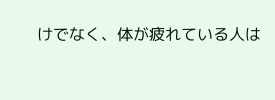けでなく、体が疲れている人は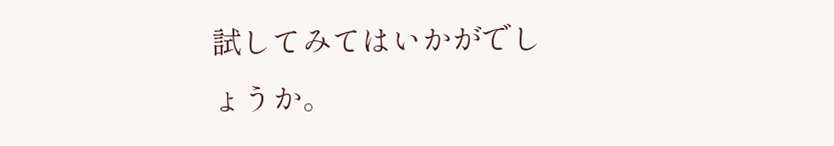試してみてはいかがでしょうか。